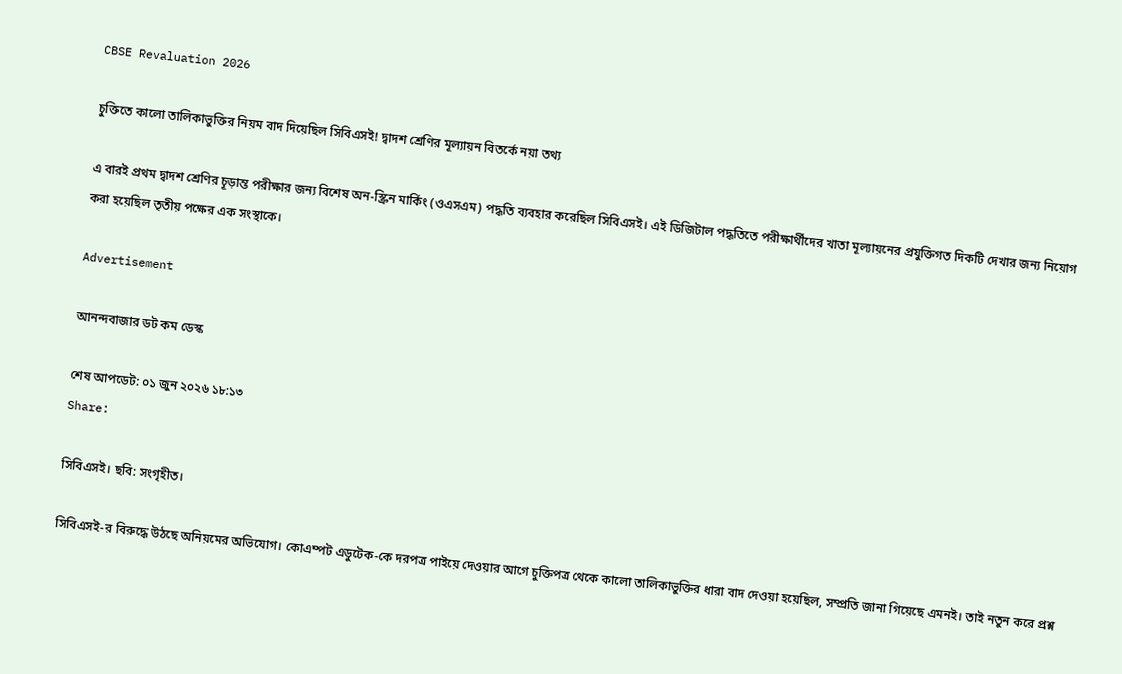CBSE Revaluation 2026

চুক্তিতে কালো তালিকাভুক্তির নিয়ম বাদ দিয়েছিল সিবিএসই! দ্বাদশ শ্রেণির মূল্যায়ন বিতর্কে নয়া তথ্য

এ বারই প্রথম দ্বাদশ শ্রেণির চূড়ান্ত পরীক্ষার জন্য বিশেষ অন-স্ক্রিন মার্কিং (ওএসএম) পদ্ধতি ব্যবহার করেছিল সিবিএসই। এই ডিজিটাল পদ্ধতিতে পরীক্ষার্থীদের খাতা মূল্যায়নের প্রযুক্তিগত দিকটি দেখার জন্য নিয়োগ করা হয়েছিল তৃতীয় পক্ষের এক সংস্থাকে।

Advertisement

আনন্দবাজার ডট কম ডেস্ক

শেষ আপডেট: ০১ জুন ২০২৬ ১৮:১৩
Share:

সিবিএসই। ছবি: সংগৃহীত।

সিবিএসই-র বিরুদ্ধে উঠছে অনিয়মের অভিযোগ। কোএম্পট এডুটেক-কে দরপত্র পাইয়ে দেওয়ার আগে চুক্তিপত্র থেকে কালো তালিকাভুক্তির ধারা বাদ দেওয়া হয়েছিল, সম্প্রতি জানা গিয়েছে এমনই। তাই নতুন করে প্রশ্ন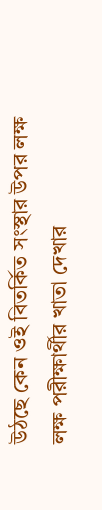উঠছে কেন ওই বিতর্কিত সংস্থার উপর লক্ষ লক্ষ পরীক্ষার্থীর খাতা দেখার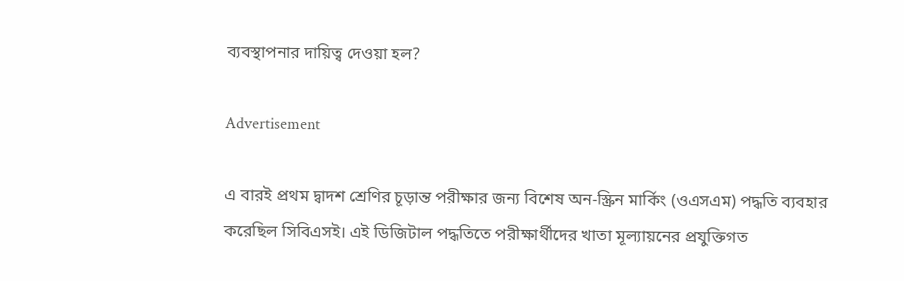ব্যবস্থাপনার দায়িত্ব দেওয়া হল?

Advertisement

এ বারই প্রথম দ্বাদশ শ্রেণির চূড়ান্ত পরীক্ষার জন্য বিশেষ অন-স্ক্রিন মার্কিং (ওএসএম) পদ্ধতি ব্যবহার করেছিল সিবিএসই। এই ডিজিটাল পদ্ধতিতে পরীক্ষার্থীদের খাতা মূল্যায়নের প্রযুক্তিগত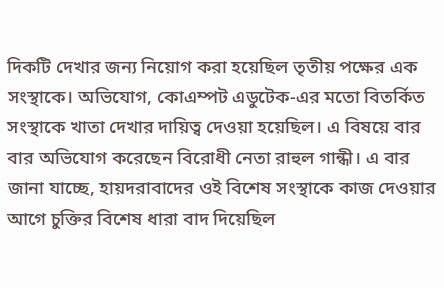দিকটি দেখার জন্য নিয়োগ করা হয়েছিল তৃতীয় পক্ষের এক সংস্থাকে। অভিযোগ, কোএম্পট এডুটেক-এর মতো বিতর্কিত সংস্থাকে খাতা দেখার দায়িত্ব দেওয়া হয়েছিল। এ বিষয়ে বার বার অভিযোগ করেছেন বিরোধী নেতা রাহুল গান্ধী। এ বার জানা যাচ্ছে, হায়দরাবাদের ওই বিশেষ সংস্থাকে কাজ দেওয়ার আগে চুক্তির বিশেষ ধারা বাদ দিয়েছিল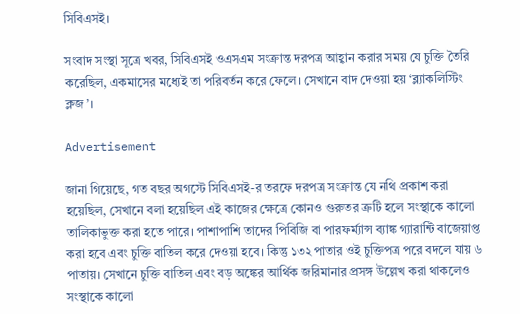সিবিএসই।

সংবাদ সংস্থা সূত্রে খবর, সিবিএসই ওএসএম সংক্রান্ত দরপত্র আহ্বান করার সময় যে চুক্তি তৈরি করেছিল, একমাসের মধ্যেই তা পরিবর্তন করে ফেলে। সেখানে বাদ দেওয়া হয় ‘ব্ল্যাকলিস্টিং ক্লজ’।

Advertisement

জানা গিয়েছে, গত বছর অগস্টে সিবিএসই-র তরফে দরপত্র সংক্রান্ত যে নথি প্রকাশ করা হয়েছিল, সেখানে বলা হয়েছিল এই কাজের ক্ষেত্রে কোনও গুরুতর ত্রুটি হলে সংস্থাকে কালো তালিকাভুক্ত করা হতে পারে। পাশাপাশি তাদের পিবিজি বা পারফর্ম্যান্স ব্যাঙ্ক গ্যারান্টি বাজেয়াপ্ত করা হবে এবং চুক্তি বাতিল করে দেওয়া হবে। কিন্তু ১৩২ পাতার ওই চুক্তিপত্র পরে বদলে যায় ৬ পাতায়। সেখানে চুক্তি বাতিল এবং বড় অঙ্কের আর্থিক জরিমানার প্রসঙ্গ উল্লেখ করা থাকলেও সংস্থাকে কালো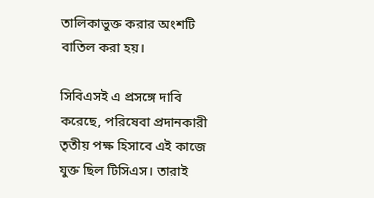তালিকাভুক্ত করার অংশটি বাতিল করা হয়।

সিবিএসই এ প্রসঙ্গে দাবি করেছে, পরিষেবা প্রদানকারী তৃতীয় পক্ষ হিসাবে এই কাজে যুক্ত ছিল টিসিএস। তারাই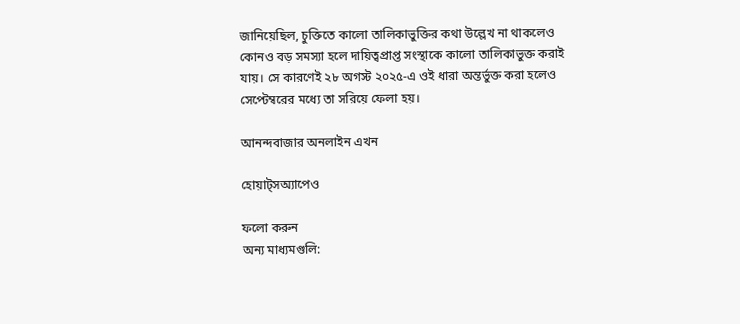জানিয়েছিল, চুক্তিতে কালো তালিকাভুক্তির কথা উল্লেখ না থাকলেও কোনও বড় সমস্যা হলে দায়িত্বপ্রাপ্ত সংস্থাকে কালো তালিকাভুক্ত করাই যায়। সে কারণেই ২৮ অগস্ট ২০২৫-এ ওই ধারা অন্তর্ভুক্ত করা হলেও সেপ্টেম্বরের মধ্যে তা সরিয়ে ফেলা হয়।

আনন্দবাজার অনলাইন এখন

হোয়াট্‌সঅ্যাপেও

ফলো করুন
অন্য মাধ্যমগুলি: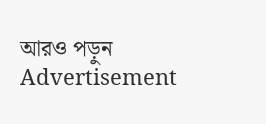আরও পড়ুন
Advertisement